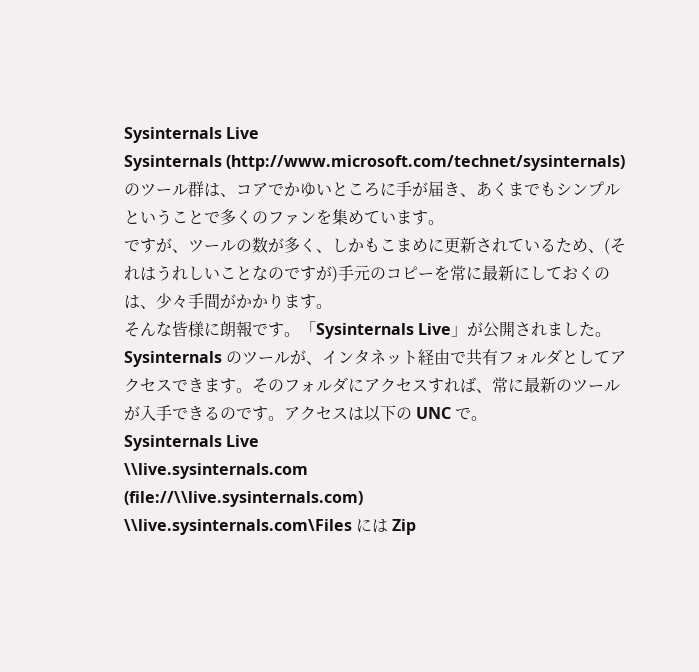Sysinternals Live
Sysinternals (http://www.microsoft.com/technet/sysinternals) のツール群は、コアでかゆいところに手が届き、あくまでもシンプルということで多くのファンを集めています。
ですが、ツールの数が多く、しかもこまめに更新されているため、(それはうれしいことなのですが)手元のコピーを常に最新にしておくのは、少々手間がかかります。
そんな皆様に朗報です。「Sysinternals Live」が公開されました。Sysinternals のツールが、インタネット経由で共有フォルダとしてアクセスできます。そのフォルダにアクセスすれば、常に最新のツールが入手できるのです。アクセスは以下の UNC で。
Sysinternals Live
\\live.sysinternals.com
(file://\\live.sysinternals.com)
\\live.sysinternals.com\Files には Zip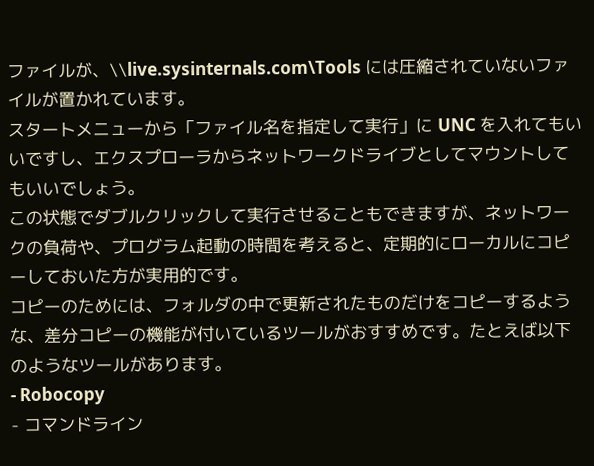ファイルが、\\live.sysinternals.com\Tools には圧縮されていないファイルが置かれています。
スタートメニューから「ファイル名を指定して実行」に UNC を入れてもいいですし、エクスプローラからネットワークドライブとしてマウントしてもいいでしょう。
この状態でダブルクリックして実行させることもできますが、ネットワークの負荷や、プログラム起動の時間を考えると、定期的にローカルにコピーしておいた方が実用的です。
コピーのためには、フォルダの中で更新されたものだけをコピーするような、差分コピーの機能が付いているツールがおすすめです。たとえば以下のようなツールがあります。
- Robocopy
- コマンドライン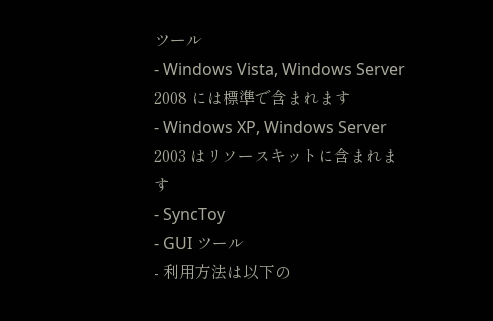ツール
- Windows Vista, Windows Server 2008 には標準で含まれます
- Windows XP, Windows Server 2003 はリソースキットに含まれます
- SyncToy
- GUI ツール
- 利用方法は以下の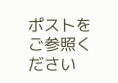ポストをご参照ください